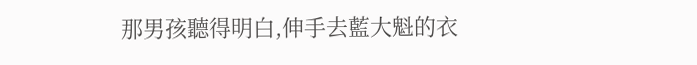那男孩聽得明白,伸手去藍大魁的衣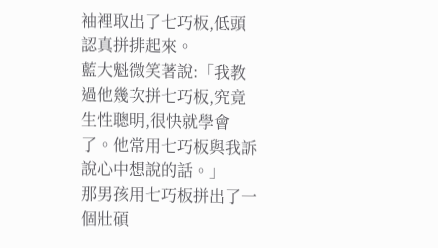袖裡取出了七巧板,低頭認真拼排起來。
藍大魁微笑著說:「我教過他幾次拼七巧板,究竟生性聰明,很快就學會了。他常用七巧板與我訴說心中想說的話。」
那男孩用七巧板拼出了一個壯碩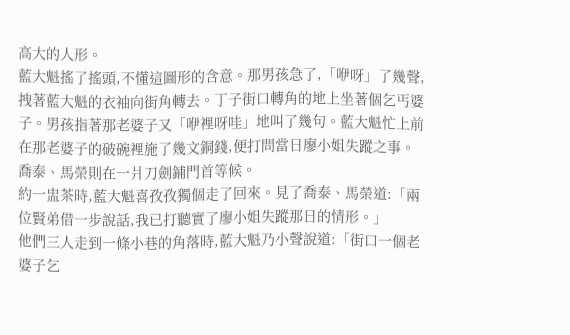高大的人形。
藍大魁搖了搖頭,不懂這圖形的含意。那男孩急了,「咿呀」了幾聲,拽著藍大魁的衣袖向街角轉去。丁子街口轉角的地上坐著個乞丐婆子。男孩指著那老婆子又「咿裡呀哇」地叫了幾句。藍大魁忙上前在那老婆子的破碗裡施了幾文銅錢,便打問當日廖小姐失蹤之事。喬泰、馬榮則在一爿刀劍鋪門首等候。
約一盅茶時,藍大魁喜孜孜獨個走了回來。見了喬泰、馬榮道:「兩位賢弟借一步說話,我已打聽實了廖小姐失蹤那日的情形。」
他們三人走到一條小巷的角落時,藍大魁乃小聲說道:「街口一個老婆子乞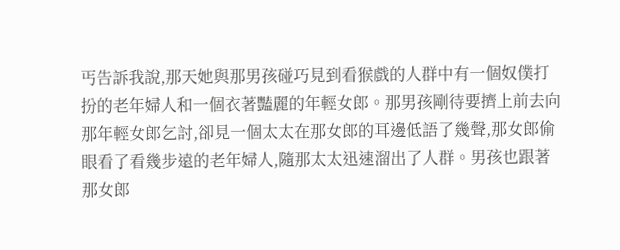丐告訴我說,那天她與那男孩碰巧見到看猴戲的人群中有一個奴僕打扮的老年婦人和一個衣著豔麗的年輕女郎。那男孩剛待要擠上前去向那年輕女郎乞討,卻見一個太太在那女郎的耳邊低語了幾聲,那女郎偷眼看了看幾步遠的老年婦人,隨那太太迅速溜出了人群。男孩也跟著那女郎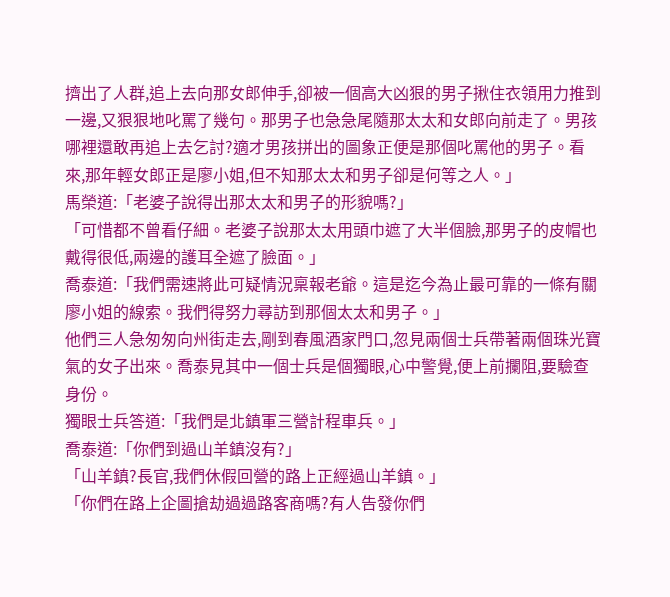擠出了人群,追上去向那女郎伸手,卻被一個高大凶狠的男子揪住衣領用力推到一邊,又狠狠地叱罵了幾句。那男子也急急尾隨那太太和女郎向前走了。男孩哪裡還敢再追上去乞討?適才男孩拼出的圖象正便是那個叱罵他的男子。看來,那年輕女郎正是廖小姐,但不知那太太和男子卻是何等之人。」
馬榮道:「老婆子說得出那太太和男子的形貌嗎?」
「可惜都不曾看仔細。老婆子說那太太用頭巾遮了大半個臉,那男子的皮帽也戴得很低,兩邊的護耳全遮了臉面。」
喬泰道:「我們需速將此可疑情況稟報老爺。這是迄今為止最可靠的一條有關廖小姐的線索。我們得努力尋訪到那個太太和男子。」
他們三人急匆匆向州街走去,剛到春風酒家門口,忽見兩個士兵帶著兩個珠光寶氣的女子出來。喬泰見其中一個士兵是個獨眼,心中警覺,便上前攔阻,要驗查身份。
獨眼士兵答道:「我們是北鎮軍三營計程車兵。」
喬泰道:「你們到過山羊鎮沒有?」
「山羊鎮?長官,我們休假回營的路上正經過山羊鎮。」
「你們在路上企圖搶劫過過路客商嗎?有人告發你們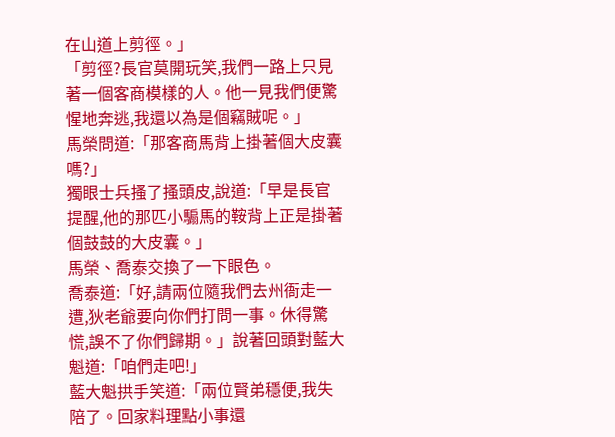在山道上剪徑。」
「剪徑?長官莫開玩笑,我們一路上只見著一個客商模樣的人。他一見我們便驚惺地奔逃,我還以為是個竊賊呢。」
馬榮問道:「那客商馬背上掛著個大皮囊嗎?」
獨眼士兵搔了搔頭皮,說道:「早是長官提醒,他的那匹小騸馬的鞍背上正是掛著個鼓鼓的大皮囊。」
馬榮、喬泰交換了一下眼色。
喬泰道:「好,請兩位隨我們去州衙走一遭,狄老爺要向你們打問一事。休得驚慌,誤不了你們歸期。」說著回頭對藍大魁道:「咱們走吧!」
藍大魁拱手笑道:「兩位賢弟穩便,我失陪了。回家料理點小事還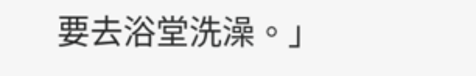要去浴堂洗澡。」